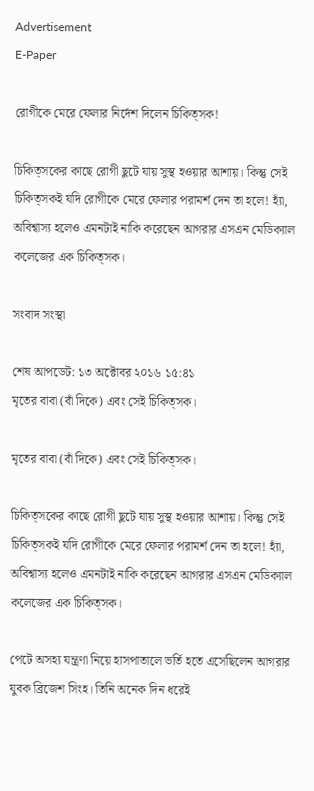Advertisement
E-Paper

রোগীকে মেরে ফেলার নির্দেশ দিলেন চিকিত্সক!

চিকিত্সকের কাছে রোগী ছুটে যায় সুস্থ হওয়ার আশায়। কিন্তু সেই চিকিত্সকই যদি রোগীকে মেরে ফেলার পরামর্শ দেন তা হলে! হ্যাঁ, অবিশ্বাস্য হলেও এমনটাই নাকি করেছেন আগরার এসএন মেডিক্যাল কলেজের এক চিকিত্সক।

সংবাদ সংস্থা

শেষ আপডেট: ১৩ অক্টোবর ২০১৬ ১৫:৪১
মৃতের বাবা (বাঁ দিকে) এবং সেই চিকিত্সক।

মৃতের বাবা (বাঁ দিকে) এবং সেই চিকিত্সক।

চিকিত্সকের কাছে রোগী ছুটে যায় সুস্থ হওয়ার আশায়। কিন্তু সেই চিকিত্সকই যদি রোগীকে মেরে ফেলার পরামর্শ দেন তা হলে! হ্যাঁ, অবিশ্বাস্য হলেও এমনটাই নাকি করেছেন আগরার এসএন মেডিক্যাল কলেজের এক চিকিত্সক।

পেটে অসহ্য যন্ত্রণা নিয়ে হাসপাতালে ভর্তি হতে এসেছিলেন আগরার যুবক ব্রিজেশ সিংহ। তিনি অনেক দিন ধরেই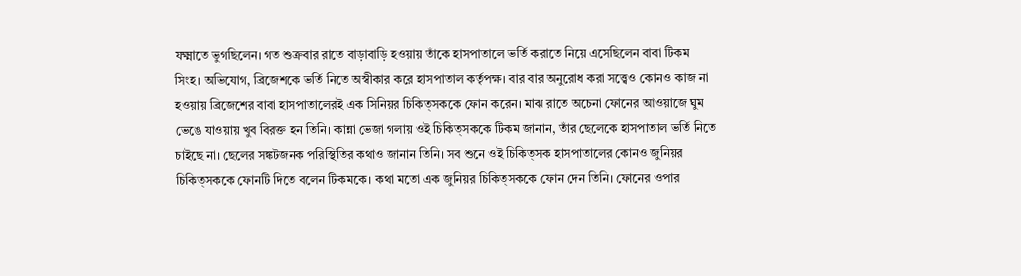যক্ষ্মাতে ভুগছিলেন। গত শুক্রবার রাতে বাড়াবাড়ি হওয়ায় তাঁকে হাসপাতালে ভর্তি করাতে নিয়ে এসেছিলেন বাবা টিকম সিংহ। অভিযোগ, ব্রিজেশকে ভর্তি নিতে অস্বীকার করে হাসপাতাল কর্তৃপক্ষ। বার বার অনুরোধ করা সত্ত্বেও কোনও কাজ না হওয়ায় ব্রিজেশের বাবা হাসপাতালেরই এক সিনিয়র চিকিত্সককে ফোন করেন। মাঝ রাতে অচেনা ফোনের আওয়াজে ঘুম ভেঙে যাওয়ায় খুব বিরক্ত হন তিনি। কান্না ভেজা গলায় ওই চিকিত্সককে টিকম জানান, তাঁর ছেলেকে হাসপাতাল ভর্তি নিতে চাইছে না। ছেলের সঙ্কটজনক পরিস্থিতির কথাও জানান তিনি। সব শুনে ওই চিকিত্সক হাসপাতালের কোনও জুনিয়র চিকিত্সককে ফোনটি দিতে বলেন টিকমকে। কথা মতো এক জুনিয়র চিকিত্সককে ফোন দেন তিনি। ফোনের ওপার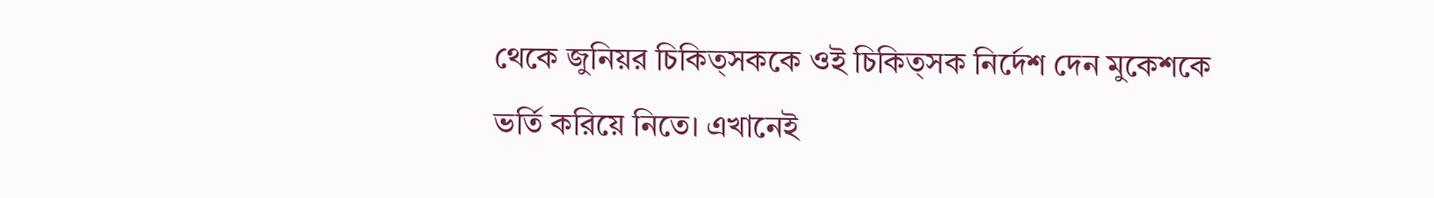থেকে জুনিয়র চিকিত্সককে ওই চিকিত্সক নির্দেশ দেন মুকেশকে ভর্তি করিয়ে নিতে। এখানেই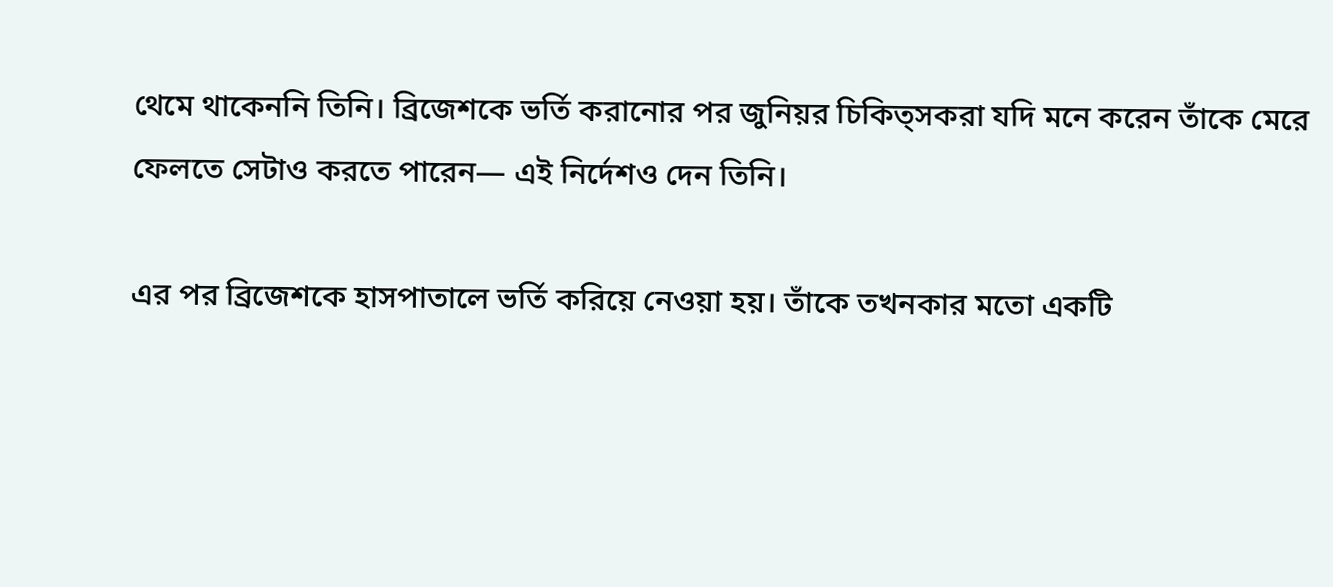থেমে থাকেননি তিনি। ব্রিজেশকে ভর্তি করানোর পর জুনিয়র চিকিত্সকরা যদি মনে করেন তাঁকে মেরে ফেলতে সেটাও করতে পারেন— এই নির্দেশও দেন তিনি।

এর পর ব্রিজেশকে হাসপাতালে ভর্তি করিয়ে নেওয়া হয়। তাঁকে তখনকার মতো একটি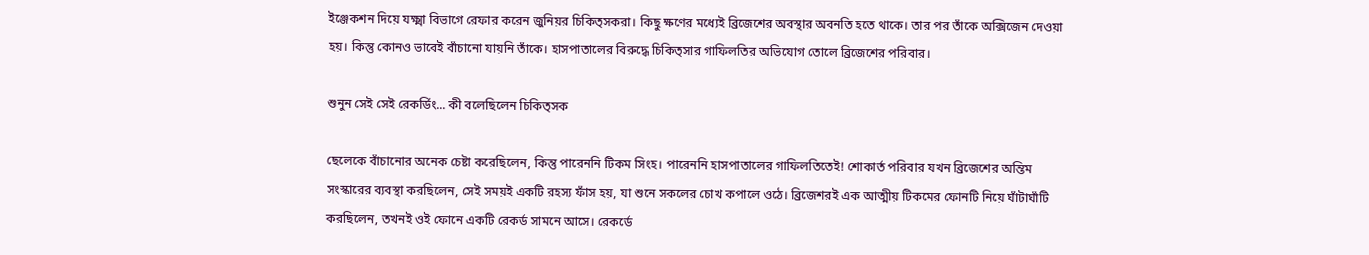ইঞ্জেকশন দিয়ে যক্ষ্মা বিভাগে রেফার করেন জুনিয়র চিকিত্সকরা। কিছু ক্ষণের মধ্যেই ব্রিজেশের অবস্থার অবনতি হতে থাকে। তার পর তাঁকে অক্সিজেন দেওয়া হয়। কিন্তু কোনও ভাবেই বাঁচানো যায়নি তাঁকে। হাসপাতালের বিরুদ্ধে চিকিত্সার গাফিলতির অভিযোগ তোলে ব্রিজেশের পরিবার।

শুনুন সেই সেই রেকর্ডিং... কী বলেছিলেন চিকিত্সক

ছেলেকে বাঁচানোর অনেক চেষ্টা করেছিলেন, কিন্তু পারেননি টিকম সিংহ। পারেননি হাসপাতালের গাফিলতিতেই! শোকার্ত পরিবার যখন ব্রিজেশের অন্তিম সংস্কারের ব্যবস্থা করছিলেন, সেই সময়ই একটি রহস্য ফাঁস হয়, যা শুনে সকলের চোখ কপালে ওঠে। ব্রিজেশরই এক আত্মীয় টিকমের ফোনটি নিয়ে ঘাঁটাঘাঁটি করছিলেন, তখনই ওই ফোনে একটি রেকর্ড সামনে আসে। রেকর্ডে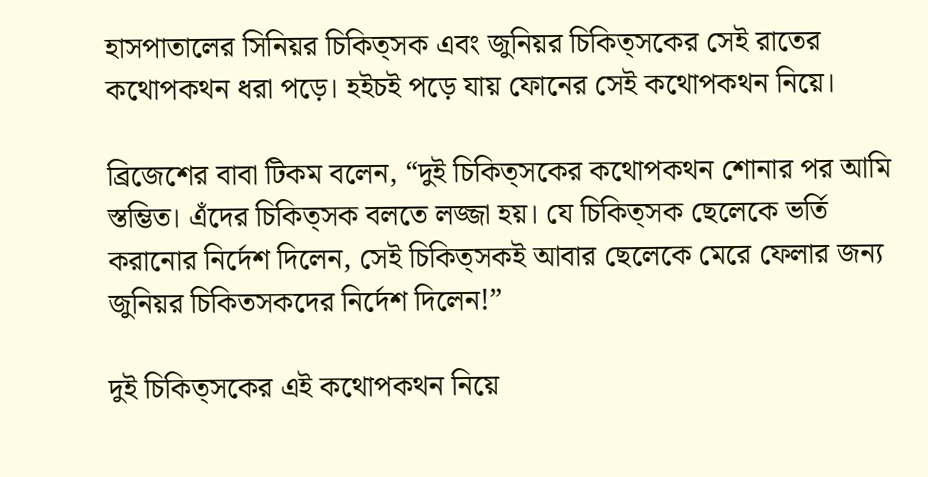হাসপাতালের সিনিয়র চিকিত্সক এবং জুনিয়র চিকিত্সকের সেই রাতের কথোপকথন ধরা পড়ে। হইচই পড়ে যায় ফোনের সেই কথোপকথন নিয়ে।

ব্রিজেশের বাবা টিকম বলেন, “দুই চিকিত্সকের কথোপকথন শোনার পর আমি স্তম্ভিত। এঁদের চিকিত্সক বলতে লজ্জা হয়। যে চিকিত্সক ছেলেকে ভর্তি করানোর নির্দেশ দিলেন, সেই চিকিত্সকই আবার ছেলেকে মেরে ফেলার জন্য জুনিয়র চিকিতসকদের নির্দেশ দিলেন!”

দুই চিকিত্সকের এই কথোপকথন নিয়ে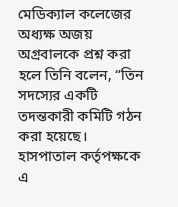মেডিক্যাল কলেজের অধ্যক্ষ অজয় অগ্রবালকে প্রশ্ন করা হলে তিনি বলেন, “তিন সদস্যের একটি তদন্তকারী কমিটি গঠন করা হয়েছে। হাসপাতাল কর্তৃপক্ষকে এ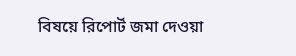বিষয়ে রিপোর্ট জমা দেওয়া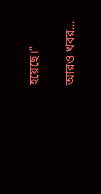হয়েছে।”

আরও খবর...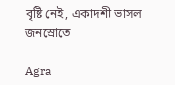বৃষ্টি নেই, একাদশী ভাসল জনস্রোতে

Agra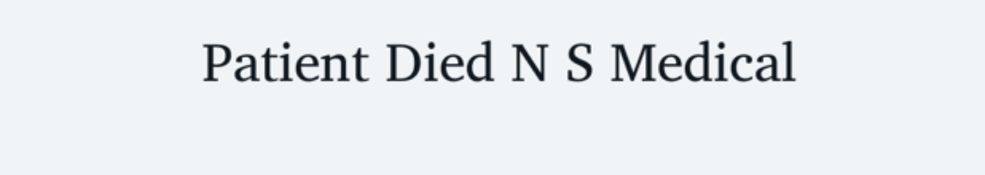Patient Died N S Medical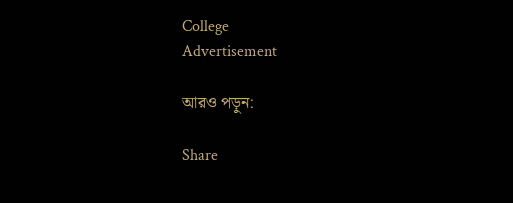College
Advertisement

আরও পড়ুন:

Share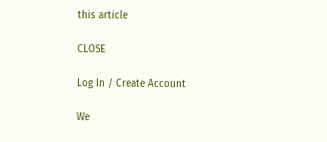this article

CLOSE

Log In / Create Account

We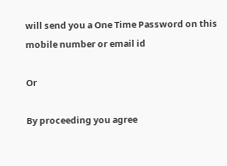will send you a One Time Password on this mobile number or email id

Or

By proceeding you agree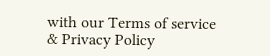with our Terms of service & Privacy Policy